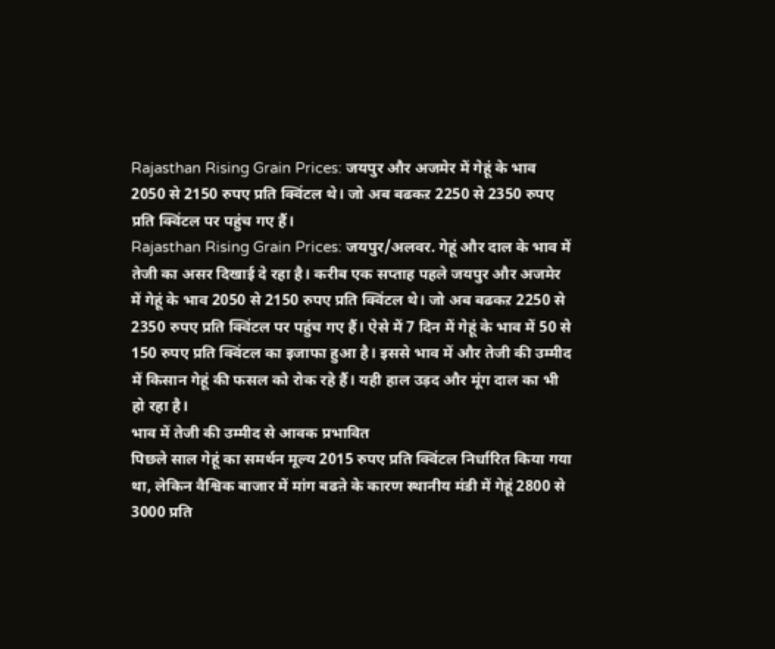Rajasthan Rising Grain Prices: जयपुर और अजमेर में गेहूं के भाव 2050 से 2150 रुपए प्रति क्विंटल थे। जो अब बढकऱ 2250 से 2350 रुपए प्रति क्विंटल पर पहुंच गए हैं।
Rajasthan Rising Grain Prices: जयपुर/अलवर. गेहूं और दाल के भाव में तेजी का असर दिखाई दे रहा है। करीब एक सप्ताह पहले जयपुर और अजमेर में गेहूं के भाव 2050 से 2150 रुपए प्रति क्विंटल थे। जो अब बढकऱ 2250 से 2350 रुपए प्रति क्विंटल पर पहुंच गए हैं। ऐसे में 7 दिन में गेहूं के भाव में 50 से 150 रुपए प्रति क्विंटल का इजाफा हुआ है। इससे भाव में और तेजी की उम्मीद में किसान गेहूं की फसल को रोक रहे हैं। यही हाल उड़द और मूंग दाल का भी हो रहा है।
भाव में तेजी की उम्मीद से आवक प्रभावित
पिछले साल गेहूं का समर्थन मूल्य 2015 रुपए प्रति क्विंटल निर्धारित किया गया था, लेकिन वैश्विक बाजार में मांग बढऩे के कारण स्थानीय मंडी में गेहूं 2800 से 3000 प्रति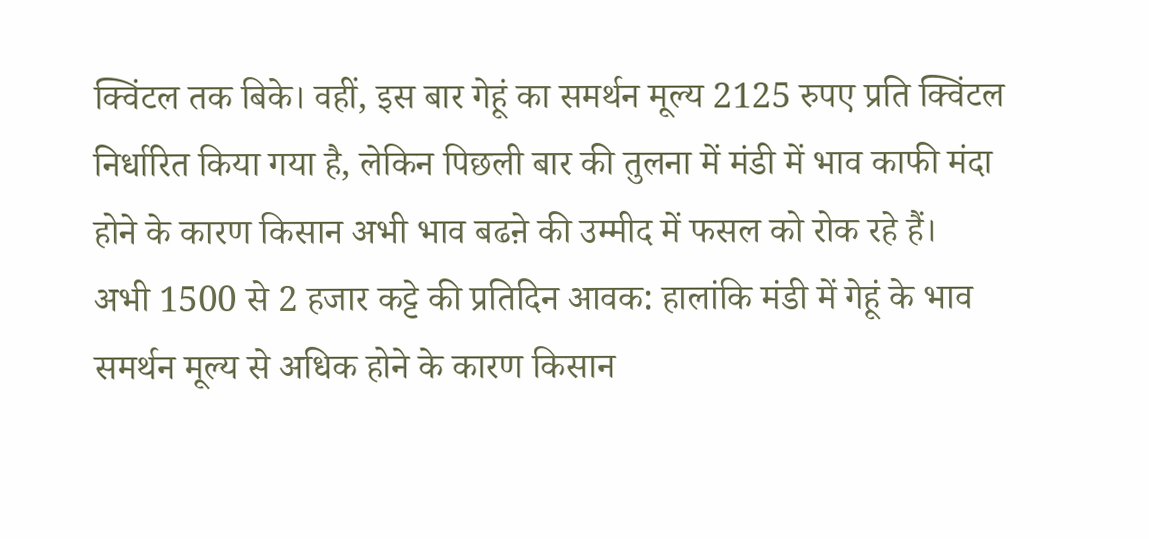क्विंटल तक बिके। वहीं, इस बार गेहूं का समर्थन मूल्य 2125 रुपए प्रति क्विंटल निर्धारित किया गया है, लेकिन पिछली बार की तुलना में मंडी में भाव काफी मंदा होने के कारण किसान अभी भाव बढऩे की उम्मीद में फसल को रोक रहे हैं।
अभी 1500 से 2 हजार कट्टे की प्रतिदिन आवक: हालांकि मंडी में गेहूं के भाव समर्थन मूल्य से अधिक होने के कारण किसान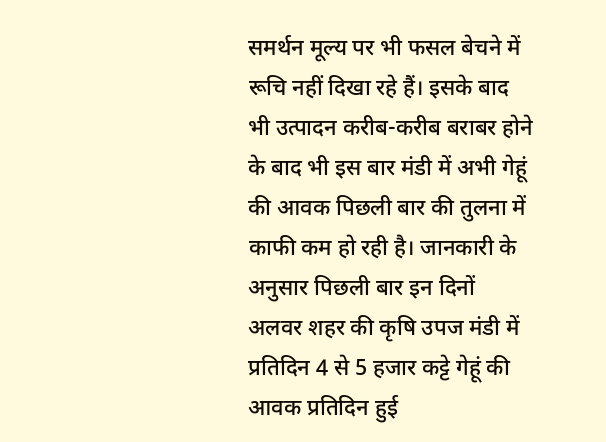समर्थन मूल्य पर भी फसल बेचने में रूचि नहीं दिखा रहे हैं। इसके बाद भी उत्पादन करीब-करीब बराबर होने के बाद भी इस बार मंडी में अभी गेहूं की आवक पिछली बार की तुलना में काफी कम हो रही है। जानकारी के अनुसार पिछली बार इन दिनों अलवर शहर की कृषि उपज मंडी में प्रतिदिन 4 से 5 हजार कट्टे गेहूं की आवक प्रतिदिन हुई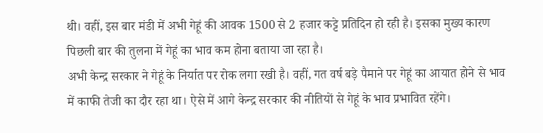थी। वहीं, इस बार मंडी में अभी गेहूं की आवक 1500 से 2 हजार कट्टे प्रतिदिन हो रही है। इसका मुख्य कारण पिछली बार की तुलना में गेहूं का भाव कम होना बताया जा रहा है।
अभी केन्द्र सरकार ने गेहूं के निर्यात पर रोक लगा रखी है। वहीं, गत वर्ष बड़े पैमाने पर गेहूं का आयात होने से भाव में काफी तेजी का दौर रहा था। ऐसे में आगे केन्द्र सरकार की नीतियों से गेहूं के भाव प्रभावित रहेंगे।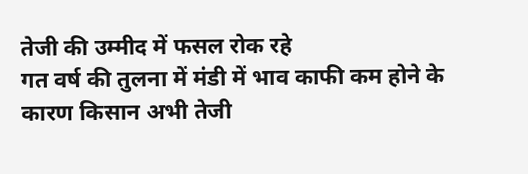तेजी की उम्मीद में फसल रोक रहे
गत वर्ष की तुलना में मंडी में भाव काफी कम होने के कारण किसान अभी तेजी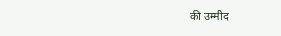की उम्मीद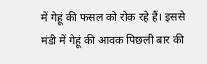में गेहूं की फसल को रोक रहे हैं। इससे मंडी में गेहूं की आवक पिछली बार की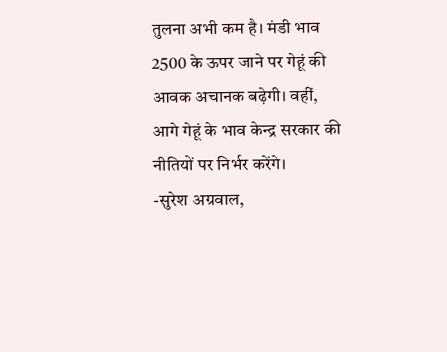तुलना अभी कम है। मंडी भाव 2500 के ऊपर जाने पर गेहूं की आवक अचानक बढ़ेगी। वहीं, आगे गेहूं के भाव केन्द्र सरकार की नीतियों पर निर्भर करेंगे।
-सुरेश अग्रवाल,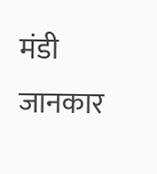मंडी जानकार